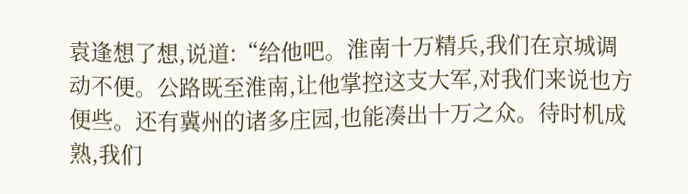袁逢想了想,说道:“给他吧。淮南十万精兵,我们在京城调动不便。公路既至淮南,让他掌控这支大军,对我们来说也方便些。还有冀州的诸多庄园,也能凑出十万之众。待时机成熟,我们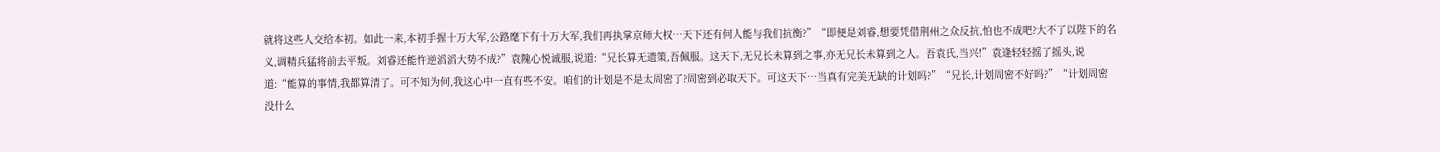就将这些人交给本初。如此一来,本初手握十万大军,公路麾下有十万大军,我们再执掌京师大权…天下还有何人能与我们抗衡?”“即便是刘睿,想要凭借荆州之众反抗,怕也不成吧?大不了以陛下的名义,调精兵猛将前去平叛。刘睿还能忤逆滔滔大势不成?”袁隗心悦诚服,说道:“兄长算无遗策,吾佩服。这天下,无兄长未算到之事,亦无兄长未算到之人。吾袁氏,当兴!”袁逢轻轻摇了摇头,说道:“能算的事情,我都算清了。可不知为何,我这心中一直有些不安。咱们的计划是不是太周密了?周密到必取天下。可这天下…当真有完美无缺的计划吗?”“兄长,计划周密不好吗?”“计划周密没什么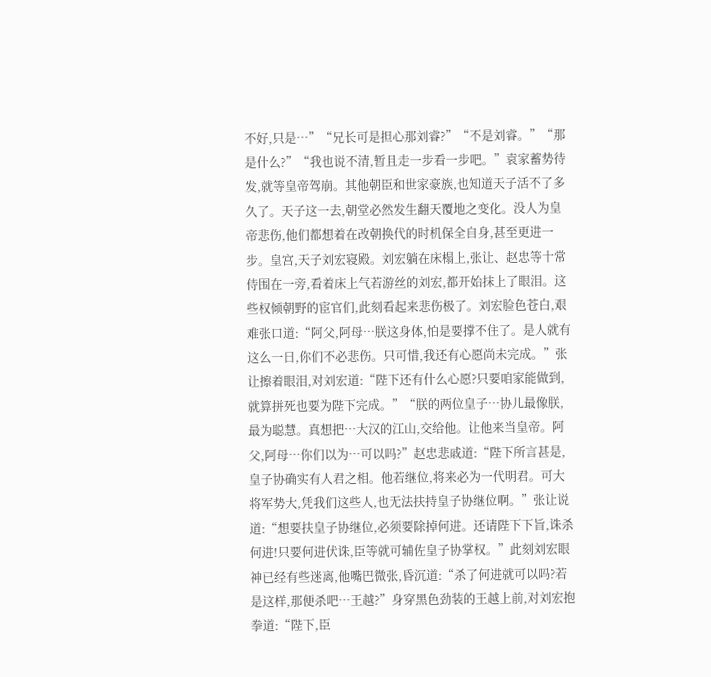不好,只是…”“兄长可是担心那刘睿?”“不是刘睿。”“那是什么?”“我也说不清,暂且走一步看一步吧。”袁家蓄势待发,就等皇帝驾崩。其他朝臣和世家豪族,也知道天子活不了多久了。天子这一去,朝堂必然发生翻天覆地之变化。没人为皇帝悲伤,他们都想着在改朝换代的时机保全自身,甚至更进一步。皇宫,天子刘宏寝殿。刘宏躺在床榻上,张让、赵忠等十常侍围在一旁,看着床上气若游丝的刘宏,都开始抹上了眼泪。这些权倾朝野的宦官们,此刻看起来悲伤极了。刘宏脸色苍白,艰难张口道:“阿父,阿母…朕这身体,怕是要撑不住了。是人就有这么一日,你们不必悲伤。只可惜,我还有心愿尚未完成。”张让擦着眼泪,对刘宏道:“陛下还有什么心愿?只要咱家能做到,就算拼死也要为陛下完成。”“朕的两位皇子…协儿最像朕,最为聪慧。真想把…大汉的江山,交给他。让他来当皇帝。阿父,阿母…你们以为…可以吗?”赵忠悲戚道:“陛下所言甚是,皇子协确实有人君之相。他若继位,将来必为一代明君。可大将军势大,凭我们这些人,也无法扶持皇子协继位啊。”张让说道:“想要扶皇子协继位,必须要除掉何进。还请陛下下旨,诛杀何进!只要何进伏诛,臣等就可辅佐皇子协掌权。”此刻刘宏眼神已经有些迷离,他嘴巴微张,昏沉道:“杀了何进就可以吗?若是这样,那便杀吧…王越?”身穿黑色劲装的王越上前,对刘宏抱拳道:“陛下,臣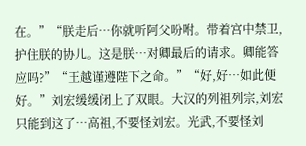在。”“朕走后…你就听阿父吩咐。带着宫中禁卫,护住朕的协儿。这是朕…对卿最后的请求。卿能答应吗?”“王越谨遵陛下之命。”“好,好…如此便好。”刘宏缓缓闭上了双眼。大汉的列祖列宗,刘宏只能到这了…高祖,不要怪刘宏。光武,不要怪刘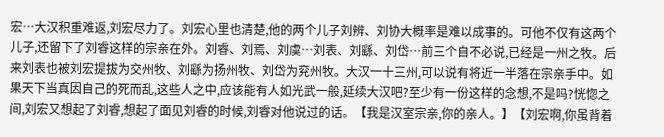宏…大汉积重难返,刘宏尽力了。刘宏心里也清楚,他的两个儿子刘辨、刘协大概率是难以成事的。可他不仅有这两个儿子,还留下了刘睿这样的宗亲在外。刘睿、刘焉、刘虞…刘表、刘繇、刘岱…前三个自不必说,已经是一州之牧。后来刘表也被刘宏提拔为交州牧、刘繇为扬州牧、刘岱为兖州牧。大汉一十三州,可以说有将近一半落在宗亲手中。如果天下当真因自己的死而乱,这些人之中,应该能有人如光武一般,延续大汉吧?至少有一份这样的念想,不是吗?恍惚之间,刘宏又想起了刘睿,想起了面见刘睿的时候,刘睿对他说过的话。【我是汉室宗亲,你的亲人。】【刘宏啊,你虽背着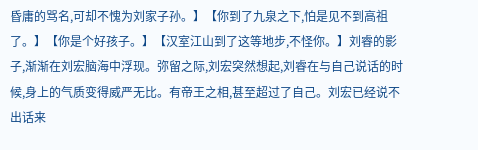昏庸的骂名,可却不愧为刘家子孙。】【你到了九泉之下,怕是见不到高祖了。】【你是个好孩子。】【汉室江山到了这等地步,不怪你。】刘睿的影子,渐渐在刘宏脑海中浮现。弥留之际,刘宏突然想起,刘睿在与自己说话的时候,身上的气质变得威严无比。有帝王之相,甚至超过了自己。刘宏已经说不出话来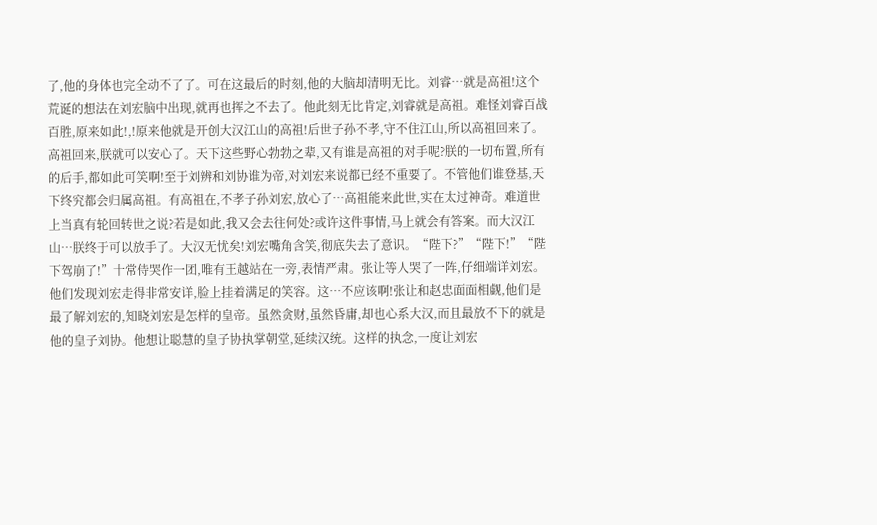了,他的身体也完全动不了了。可在这最后的时刻,他的大脑却清明无比。刘睿…就是高祖!这个荒诞的想法在刘宏脑中出现,就再也挥之不去了。他此刻无比肯定,刘睿就是高祖。难怪刘睿百战百胜,原来如此!,!原来他就是开创大汉江山的高祖!后世子孙不孝,守不住江山,所以高祖回来了。高祖回来,朕就可以安心了。天下这些野心勃勃之辈,又有谁是高祖的对手呢?朕的一切布置,所有的后手,都如此可笑啊!至于刘辨和刘协谁为帝,对刘宏来说都已经不重要了。不管他们谁登基,天下终究都会归属高祖。有高祖在,不孝子孙刘宏,放心了…高祖能来此世,实在太过神奇。难道世上当真有轮回转世之说?若是如此,我又会去往何处?或许这件事情,马上就会有答案。而大汉江山…朕终于可以放手了。大汉无忧矣!刘宏嘴角含笑,彻底失去了意识。“陛下?”“陛下!”“陛下驾崩了!”十常侍哭作一团,唯有王越站在一旁,表情严肃。张让等人哭了一阵,仔细端详刘宏。他们发现刘宏走得非常安详,脸上挂着满足的笑容。这…不应该啊!张让和赵忠面面相觑,他们是最了解刘宏的,知晓刘宏是怎样的皇帝。虽然贪财,虽然昏庸,却也心系大汉,而且最放不下的就是他的皇子刘协。他想让聪慧的皇子协执掌朝堂,延续汉统。这样的执念,一度让刘宏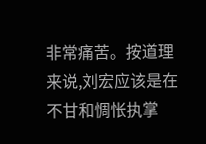非常痛苦。按道理来说,刘宏应该是在不甘和惆怅执掌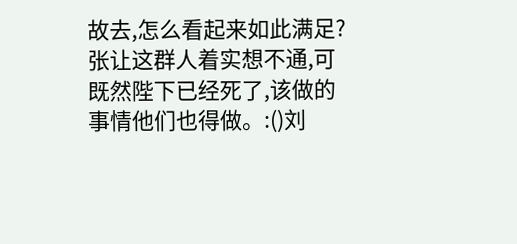故去,怎么看起来如此满足?张让这群人着实想不通,可既然陛下已经死了,该做的事情他们也得做。:()刘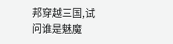邦穿越三国,试问谁是魅魔